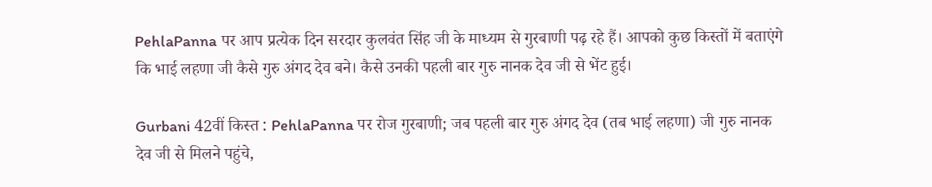PehlaPanna पर आप प्रत्येक दिन सरदार कुलवंत सिंह जी के माध्यम से गुरबाणी पढ़ रहे हैं। आपको कुछ किस्तों में बताएंगे कि भाई लहणा जी कैसे गुरु अंगद देव बने। कैसे उनकी पहली बार गुरु नानक देव जी से भेंट हुई।

Gurbani 42वीं किस्त : PehlaPanna पर रोज गुरबाणी; जब पहली बार गुरु अंगद देव (तब भाई लहणा) जी गुरु नानक देव जी से मिलने पहुंचे,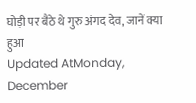घोड़ी पर बैठे थे गुरु अंगद देव, जानें क्या हुआ
Updated AtMonday, December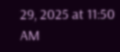29, 2025 at 11:50 AM